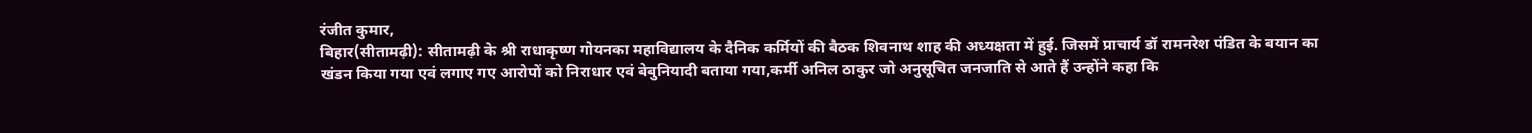रंजीत कुमार,
बिहार(सीतामढ़ी): सीतामढ़ी के श्री राधाकृष्ण गोयनका महाविद्यालय के दैनिक कर्मियों की बैठक शिवनाथ शाह की अध्यक्षता में हुई. जिसमें प्राचार्य डॉ रामनरेश पंडित के बयान का खंडन किया गया एवं लगाए गए आरोपों को निराधार एवं बेबुनियादी बताया गया,कर्मी अनिल ठाकुर जो अनुसूचित जनजाति से आते हैं उन्होंने कहा कि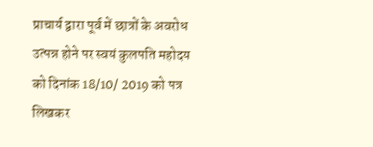प्राचार्य द्वारा पूर्व में छात्रों के अवरोध उत्पन्न होने पर स्वयं कुलपति महोदय को दिनांक 18/10/ 2019 को पत्र लिखकर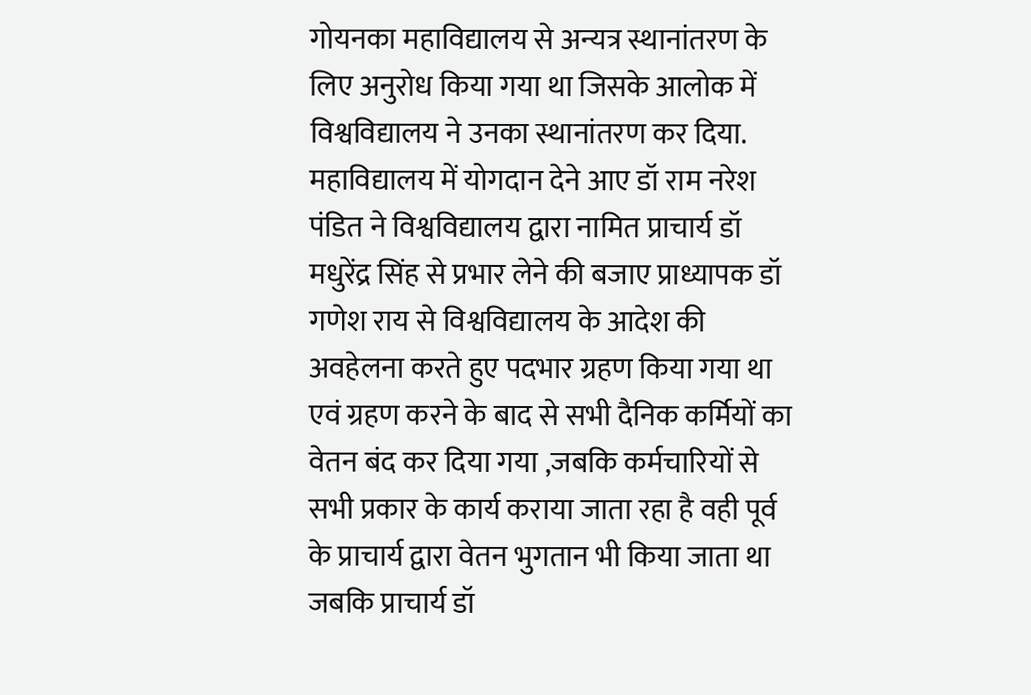गोयनका महाविद्यालय से अन्यत्र स्थानांतरण के लिए अनुरोध किया गया था जिसके आलोक में विश्वविद्यालय ने उनका स्थानांतरण कर दिया.
महाविद्यालय में योगदान देने आए डॉ राम नरेश पंडित ने विश्वविद्यालय द्वारा नामित प्राचार्य डॉ मधुरेंद्र सिंह से प्रभार लेने की बजाए प्राध्यापक डॉ गणेश राय से विश्वविद्यालय के आदेश की अवहेलना करते हुए पदभार ग्रहण किया गया था एवं ग्रहण करने के बाद से सभी दैनिक कर्मियों का वेतन बंद कर दिया गया ,जबकि कर्मचारियों से सभी प्रकार के कार्य कराया जाता रहा है वही पूर्व के प्राचार्य द्वारा वेतन भुगतान भी किया जाता था जबकि प्राचार्य डॉ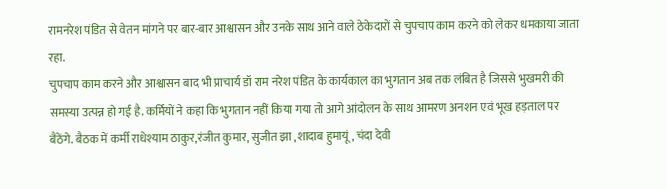रामनरेश पंडित से वेतन मांगने पर बार-बार आश्वासन और उनके साथ आने वाले ठेकेदारों से चुपचाप काम करने को लेकर धमकाया जाता रहा.
चुपचाप काम करने और आश्वासन बाद भी प्राचार्य डॉ राम नरेश पंडित के कार्यकाल का भुगतान अब तक लंबित है जिससे भुखमरी की समस्या उत्पन्न हो गई है. कर्मियों ने कहा कि भुगतान नहीं किया गया तो आगे आंदोलन के साथ आमरण अनशन एवं भूख हड़ताल पर बैठेंगे. बैठक में कर्मी राधेश्याम ठाकुर,रंजीत कुमार, सुजीत झा ,शादाब हुमायूं, चंदा देवी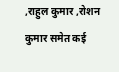,राहुल कुमार ,रोशन कुमार समेत कई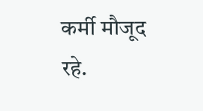कर्मी मौजूद रहे.